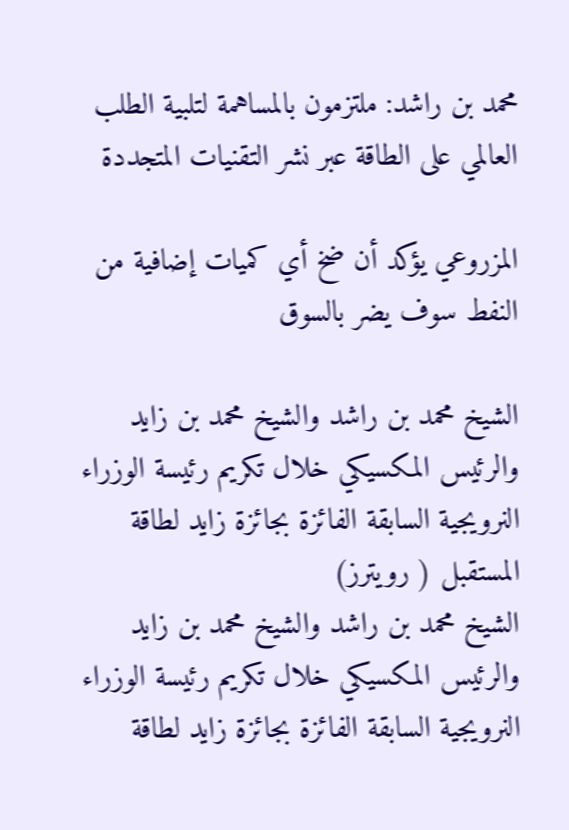محمد بن راشد: ملتزمون بالمساهمة لتلبية الطلب العالمي على الطاقة عبر نشر التقنيات المتجددة

المزروعي يؤكد أن ضخ أي كميات إضافية من النفط سوف يضر بالسوق

الشيخ محمد بن راشد والشيخ محمد بن زايد والرئيس المكسيكي خلال تكريم رئيسة الوزراء النرويجية السابقة الفائزة بجائزة زايد لطاقة المستقبل ( رويترز)
الشيخ محمد بن راشد والشيخ محمد بن زايد والرئيس المكسيكي خلال تكريم رئيسة الوزراء النرويجية السابقة الفائزة بجائزة زايد لطاقة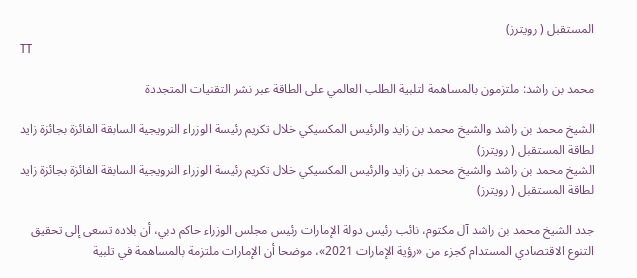المستقبل ( رويترز)
TT

محمد بن راشد: ملتزمون بالمساهمة لتلبية الطلب العالمي على الطاقة عبر نشر التقنيات المتجددة

الشيخ محمد بن راشد والشيخ محمد بن زايد والرئيس المكسيكي خلال تكريم رئيسة الوزراء النرويجية السابقة الفائزة بجائزة زايد لطاقة المستقبل ( رويترز)
الشيخ محمد بن راشد والشيخ محمد بن زايد والرئيس المكسيكي خلال تكريم رئيسة الوزراء النرويجية السابقة الفائزة بجائزة زايد لطاقة المستقبل ( رويترز)

جدد الشيخ محمد بن راشد آل مكتوم، نائب رئيس دولة الإمارات رئيس مجلس الوزراء حاكم دبي، أن بلاده تسعى إلى تحقيق التنوع الاقتصادي المستدام كجزء من «رؤية الإمارات 2021»، موضحا أن الإمارات ملتزمة بالمساهمة في تلبية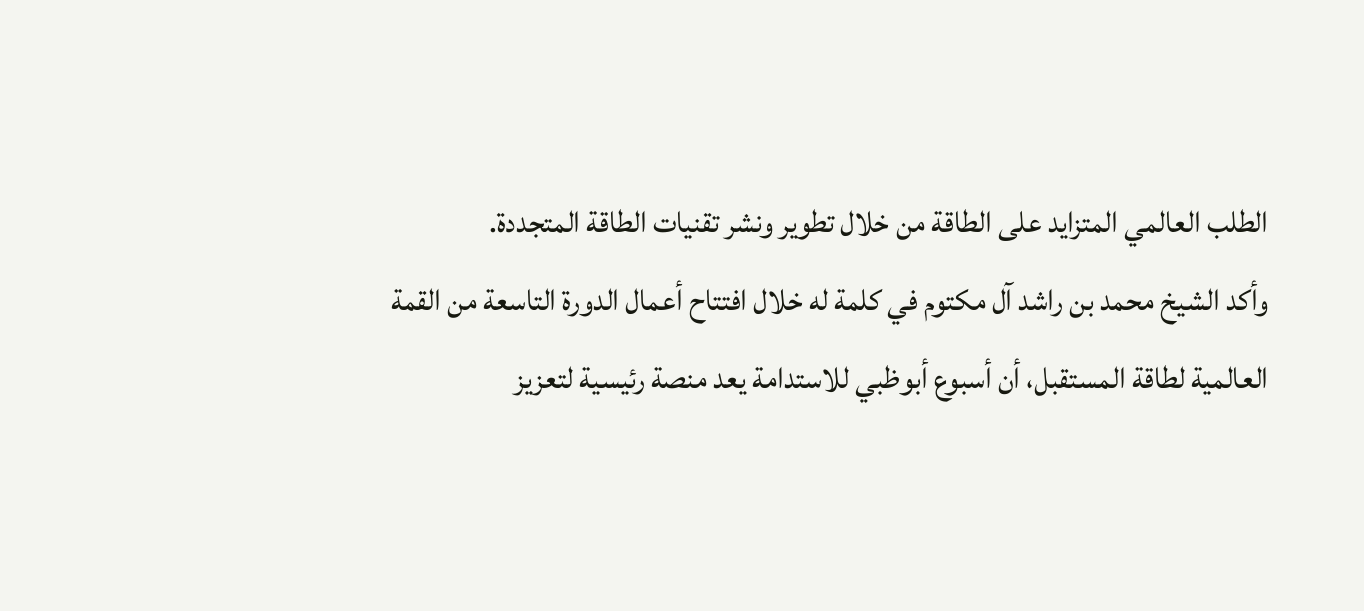الطلب العالمي المتزايد على الطاقة من خلال تطوير ونشر تقنيات الطاقة المتجددة.
وأكد الشيخ محمد بن راشد آل مكتوم في كلمة له خلال افتتاح أعمال الدورة التاسعة من القمة العالمية لطاقة المستقبل، أن أسبوع أبوظبي للاستدامة يعد منصة رئيسية لتعزيز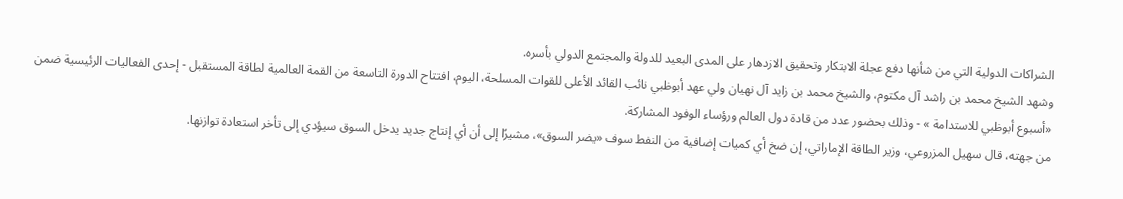الشراكات الدولية التي من شأنها دفع عجلة الابتكار وتحقيق الازدهار على المدى البعيد للدولة والمجتمع الدولي بأسره.
وشهد الشيخ محمد بن راشد آل مكتوم، والشيخ محمد بن زايد آل نهيان ولي عهد أبوظبي نائب القائد الأعلى للقوات المسلحة، اليوم، افتتاح الدورة التاسعة من القمة العالمية لطاقة المستقبل - إحدى الفعاليات الرئيسية ضمن «أسبوع أبوظبي للاستدامة » - وذلك بحضور عدد من قادة دول العالم ورؤساء الوفود المشاركة.
من جهته، قال سهيل المزروعي، وزير الطاقة الإماراتي، إن ضخ أي كميات إضافية من النفط سوف «يضر السوق»، مشيرًا إلى أن أي إنتاج جديد يدخل السوق سيؤدي إلى تأخر استعادة توازنها.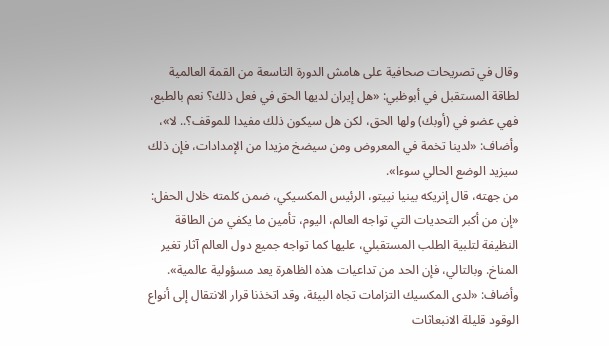وقال في تصريحات صحافية على هامش الدورة التاسعة من القمة العالمية لطاقة المستقبل في أبوظبي: «هل إيران لديها الحق في فعل ذلك؟ نعم بالطبع، فهي عضو في (أوبك) ولها الحق، لكن هل سيكون ذلك مفيدا للموقف؟.. لا»، وأضاف: «لدينا تخمة في المعروض ومن سيضخ مزيدا من الإمدادات، فإن ذلك سيزيد الوضع الحالي سوءا».
من جهته، قال إنريكه بينيا نييتو، الرئيس المكسيكي، ضمن كلمته خلال الحفل: «إن من أكبر التحديات التي تواجه العالم، اليوم، تأمين ما يكفي من الطاقة النظيفة لتلبية الطلب المستقبلي، عليها كما تواجه جميع دول العالم آثار تغير المناخ. وبالتالي، فإن الحد من تداعيات هذه الظاهرة يعد مسؤولية عالمية». وأضاف: «لدى المكسيك التزامات تجاه البيئة، وقد اتخذنا قرار الانتقال إلى أنواع الوقود قليلة الانبعاثات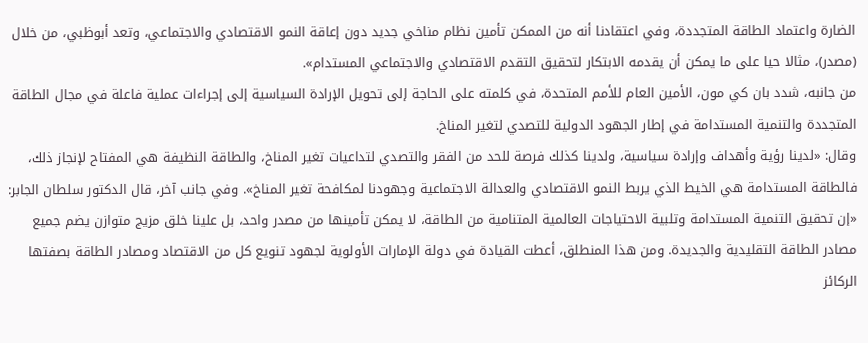الضارة واعتماد الطاقة المتجددة، وفي اعتقادنا أنه من الممكن تأمين نظام مناخي جديد دون إعاقة النمو الاقتصادي والاجتماعي، وتعد أبوظبي، من خلال (مصدر)، مثالا حيا على ما يمكن أن يقدمه الابتكار لتحقيق التقدم الاقتصادي والاجتماعي المستدام».
من جانبه، شدد بان كي مون، الأمين العام للأمم المتحدة، في كلمته على الحاجة إلى تحويل الإرادة السياسية إلى إجراءات عملية فاعلة في مجال الطاقة المتجددة والتنمية المستدامة في إطار الجهود الدولية للتصدي لتغير المناخ.
وقال: «لدينا رؤية وأهداف وإرادة سياسية، ولدينا كذلك فرصة للحد من الفقر والتصدي لتداعيات تغير المناخ، والطاقة النظيفة هي المفتاح لإنجاز ذلك، فالطاقة المستدامة هي الخيط الذي يربط النمو الاقتصادي والعدالة الاجتماعية وجهودنا لمكافحة تغير المناخ». وفي جانب آخر، قال الدكتور سلطان الجابر: «إن تحقيق التنمية المستدامة وتلبية الاحتياجات العالمية المتنامية من الطاقة، لا يمكن تأمينها من مصدر واحد، بل علينا خلق مزيج متوازن يضم جميع مصادر الطاقة التقليدية والجديدة. ومن هذا المنطلق، أعطت القيادة في دولة الإمارات الأولوية لجهود تنويع كل من الاقتصاد ومصادر الطاقة بصفتها الركائز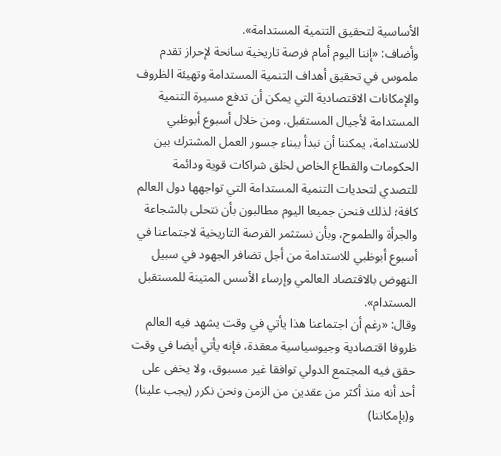الأساسية لتحقيق التنمية المستدامة».
وأضاف: «إننا اليوم أمام فرصة تاريخية سانحة لإحراز تقدم ملموس في تحقيق أهداف التنمية المستدامة وتهيئة الظروف والإمكانات الاقتصادية التي يمكن أن تدفع مسيرة التنمية المستدامة لأجيال المستقبل. ومن خلال أسبوع أبوظبي للاستدامة، يمكننا أن نبدأ ببناء جسور العمل المشترك بين الحكومات والقطاع الخاص لخلق شراكات قوية ودائمة للتصدي لتحديات التنمية المستدامة التي تواجهها دول العالم كافة؛ لذلك فنحن جميعا اليوم مطالبون بأن نتحلى بالشجاعة والجرأة والطموح، وبأن نستثمر الفرصة التاريخية لاجتماعنا في أسبوع أبوظبي للاستدامة من أجل تضافر الجهود في سبيل النهوض بالاقتصاد العالمي وإرساء الأسس المتينة للمستقبل المستدام».
وقال: «رغم أن اجتماعنا هذا يأتي في وقت يشهد فيه العالم ظروفا اقتصادية وجيوسياسية معقدة، فإنه يأتي أيضا في وقت حقق فيه المجتمع الدولي توافقا غير مسبوق، ولا يخفى على أحد أنه منذ أكثر من عقدين من الزمن ونحن نكرر (يجب علينا) و(بإمكاننا)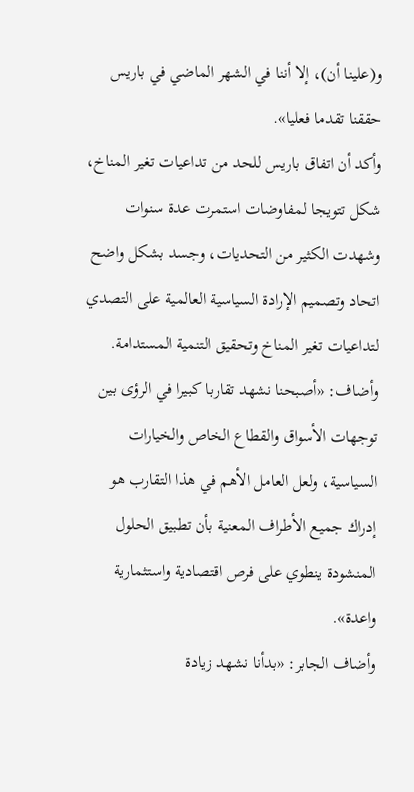و(علينا أن)، إلا أننا في الشهر الماضي في باريس حققنا تقدما فعليا».
وأكد أن اتفاق باريس للحد من تداعيات تغير المناخ، شكل تتويجا لمفاوضات استمرت عدة سنوات وشهدت الكثير من التحديات، وجسد بشكل واضح اتحاد وتصميم الإرادة السياسية العالمية على التصدي لتداعيات تغير المناخ وتحقيق التنمية المستدامة. وأضاف: «أصبحنا نشهد تقاربا كبيرا في الرؤى بين توجهات الأسواق والقطاع الخاص والخيارات السياسية، ولعل العامل الأهم في هذا التقارب هو إدراك جميع الأطراف المعنية بأن تطبيق الحلول المنشودة ينطوي على فرص اقتصادية واستثمارية واعدة».
وأضاف الجابر: «بدأنا نشهد زيادة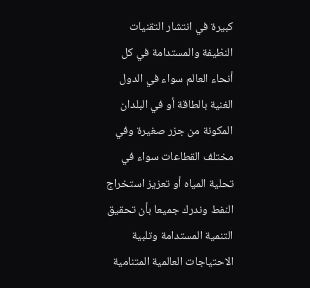كبيرة في انتشار التقنيات النظيفة والمستدامة في كل أنحاء العالم سواء في الدول الغنية بالطاقة أو في البلدان المكونة من جزر صغيرة وفي مختلف القطاعات سواء في تحلية المياه أو تعزيز استخراج النفط وندرك جميعا بأن تحقيق التنمية المستدامة وتلبية الاحتياجات العالمية المتنامية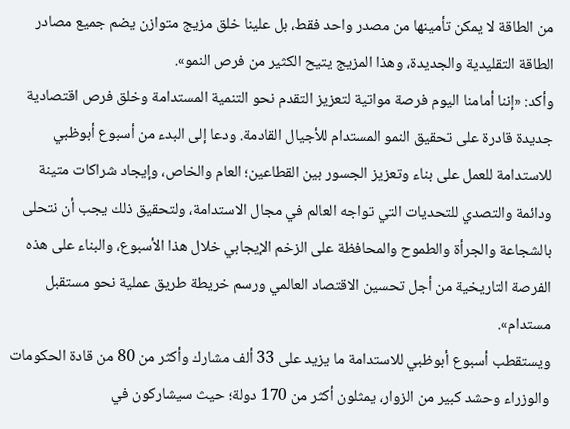من الطاقة لا يمكن تأمينها من مصدر واحد فقط، بل علينا خلق مزيج متوازن يضم جميع مصادر الطاقة التقليدية والجديدة، وهذا المزيج يتيح الكثير من فرص النمو».
وأكد: «إننا أمامنا اليوم فرصة مواتية لتعزيز التقدم نحو التنمية المستدامة وخلق فرص اقتصادية جديدة قادرة على تحقيق النمو المستدام للأجيال القادمة. ودعا إلى البدء من أسبوع أبوظبي للاستدامة للعمل على بناء وتعزيز الجسور بين القطاعين؛ العام والخاص، وإيجاد شراكات متينة ودائمة والتصدي للتحديات التي تواجه العالم في مجال الاستدامة، ولتحقيق ذلك يجب أن نتحلى بالشجاعة والجرأة والطموح والمحافظة على الزخم الإيجابي خلال هذا الأسبوع، والبناء على هذه الفرصة التاريخية من أجل تحسين الاقتصاد العالمي ورسم خريطة طريق عملية نحو مستقبل مستدام».
ويستقطب أسبوع أبوظبي للاستدامة ما يزيد على 33 ألف مشارك وأكثر من 80 من قادة الحكومات والوزراء وحشد كبير من الزوار، يمثلون أكثر من 170 دولة؛ حيث سيشاركون في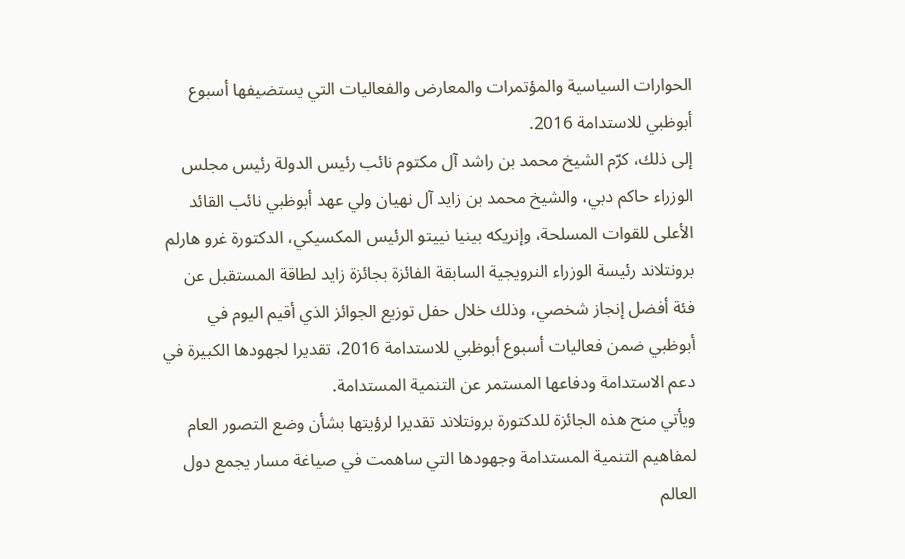الحوارات السياسية والمؤتمرات والمعارض والفعاليات التي يستضيفها أسبوع أبوظبي للاستدامة 2016.
إلى ذلك، كرّم الشيخ محمد بن راشد آل مكتوم نائب رئيس الدولة رئيس مجلس الوزراء حاكم دبي، والشيخ محمد بن زايد آل نهيان ولي عهد أبوظبي نائب القائد الأعلى للقوات المسلحة، وإنريكه بينيا نييتو الرئيس المكسيكي، الدكتورة غرو هارلم برونتلاند رئيسة الوزراء النرويجية السابقة الفائزة بجائزة زايد لطاقة المستقبل عن فئة أفضل إنجاز شخصي، وذلك خلال حفل توزيع الجوائز الذي أقيم اليوم في أبوظبي ضمن فعاليات أسبوع أبوظبي للاستدامة 2016، تقديرا لجهودها الكبيرة في دعم الاستدامة ودفاعها المستمر عن التنمية المستدامة.
ويأتي منح هذه الجائزة للدكتورة برونتلاند تقديرا لرؤيتها بشأن وضع التصور العام لمفاهيم التنمية المستدامة وجهودها التي ساهمت في صياغة مسار يجمع دول العالم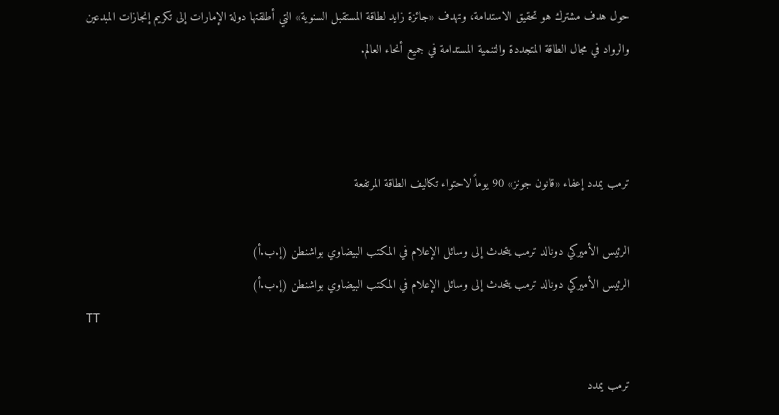حول هدف مشترك هو تحقيق الاستدامة، وتهدف «جائزة زايد لطاقة المستقبل السنوية» التي أطلقتها دولة الإمارات إلى تكريم إنجازات المبدعين والرواد في مجال الطاقة المتجددة والتنمية المستدامة في جميع أنحاء العالم.



ترمب يمدد إعفاء «قانون جونز» 90 يوماً لاحتواء تكاليف الطاقة المرتفعة

الرئيس الأميركي دونالد ترمب يتحدث إلى وسائل الإعلام في المكتب البيضاوي بواشنطن (إ.ب.أ)
الرئيس الأميركي دونالد ترمب يتحدث إلى وسائل الإعلام في المكتب البيضاوي بواشنطن (إ.ب.أ)
TT

ترمب يمدد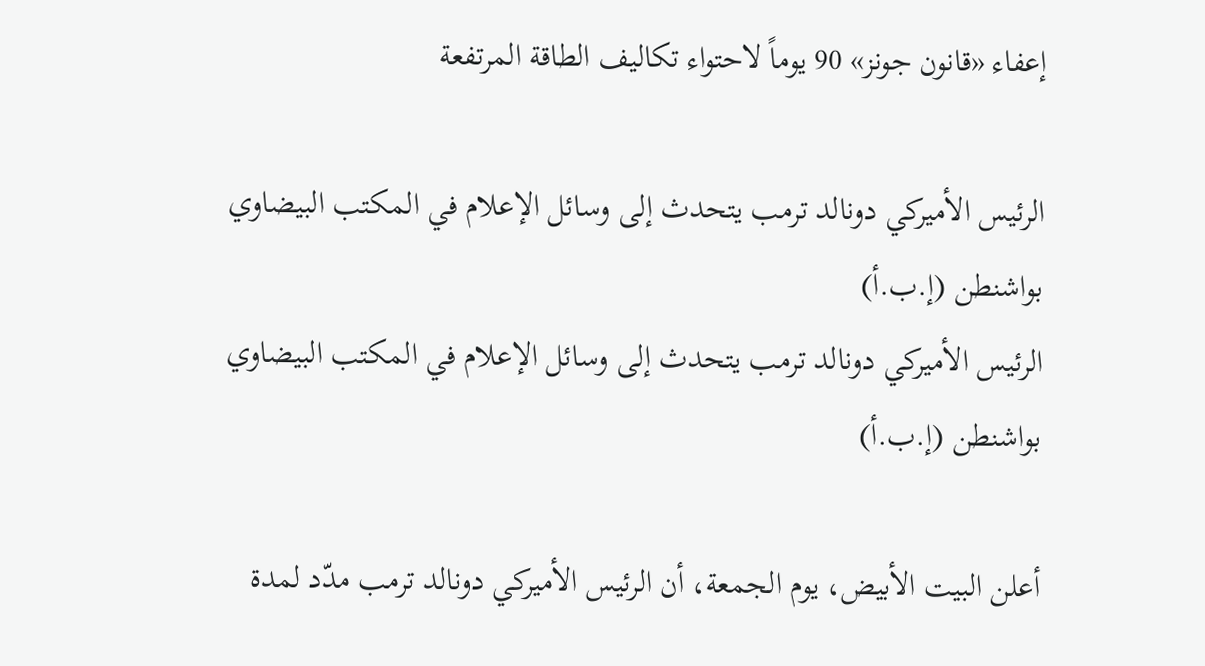إعفاء «قانون جونز» 90 يوماً لاحتواء تكاليف الطاقة المرتفعة

الرئيس الأميركي دونالد ترمب يتحدث إلى وسائل الإعلام في المكتب البيضاوي بواشنطن (إ.ب.أ)
الرئيس الأميركي دونالد ترمب يتحدث إلى وسائل الإعلام في المكتب البيضاوي بواشنطن (إ.ب.أ)

أعلن البيت الأبيض، يوم الجمعة، أن الرئيس الأميركي دونالد ترمب مدّد لمدة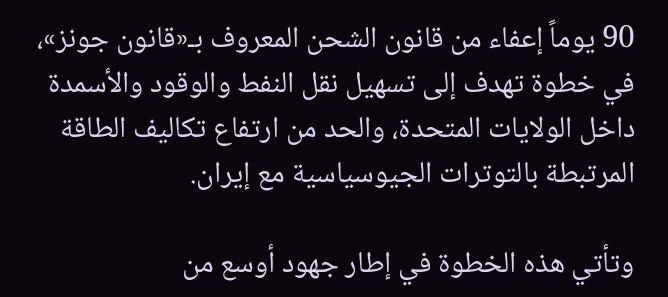90 يوماً إعفاء من قانون الشحن المعروف بـ«قانون جونز»، في خطوة تهدف إلى تسهيل نقل النفط والوقود والأسمدة داخل الولايات المتحدة، والحد من ارتفاع تكاليف الطاقة المرتبطة بالتوترات الجيوسياسية مع إيران.

وتأتي هذه الخطوة في إطار جهود أوسع من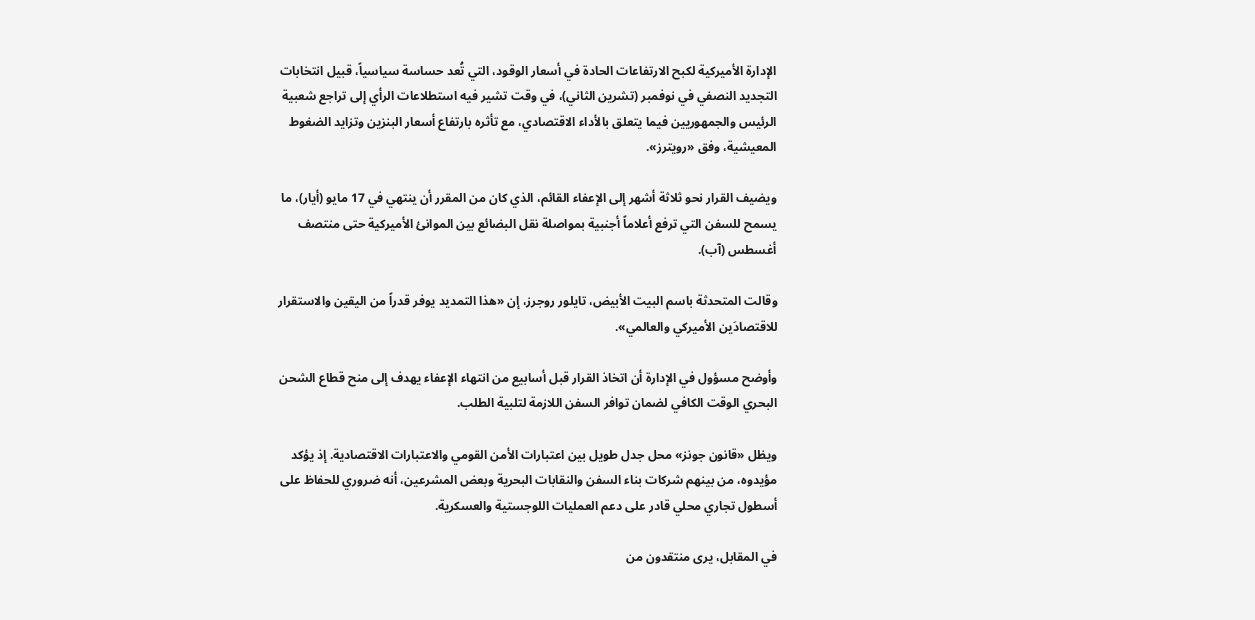الإدارة الأميركية لكبح الارتفاعات الحادة في أسعار الوقود، التي تُعد حساسة سياسياً، قبيل انتخابات التجديد النصفي في نوفمبر (تشرين الثاني)، في وقت تشير فيه استطلاعات الرأي إلى تراجع شعبية الرئيس والجمهوريين فيما يتعلق بالأداء الاقتصادي، مع تأثره بارتفاع أسعار البنزين وتزايد الضغوط المعيشية، وفق «رويترز».

ويضيف القرار نحو ثلاثة أشهر إلى الإعفاء القائم، الذي كان من المقرر أن ينتهي في 17 مايو (أيار)، ما يسمح للسفن التي ترفع أعلاماً أجنبية بمواصلة نقل البضائع بين الموانئ الأميركية حتى منتصف أغسطس (آب).

وقالت المتحدثة باسم البيت الأبيض، تايلور روجرز، إن «هذا التمديد يوفر قدراً من اليقين والاستقرار للاقتصادَين الأميركي والعالمي».

وأوضح مسؤول في الإدارة أن اتخاذ القرار قبل أسابيع من انتهاء الإعفاء يهدف إلى منح قطاع الشحن البحري الوقت الكافي لضمان توافر السفن اللازمة لتلبية الطلب.

ويظل «قانون جونز» محل جدل طويل بين اعتبارات الأمن القومي والاعتبارات الاقتصادية. إذ يؤكد مؤيدوه، من بينهم شركات بناء السفن والنقابات البحرية وبعض المشرعين، أنه ضروري للحفاظ على أسطول تجاري محلي قادر على دعم العمليات اللوجستية والعسكرية.

في المقابل، يرى منتقدون من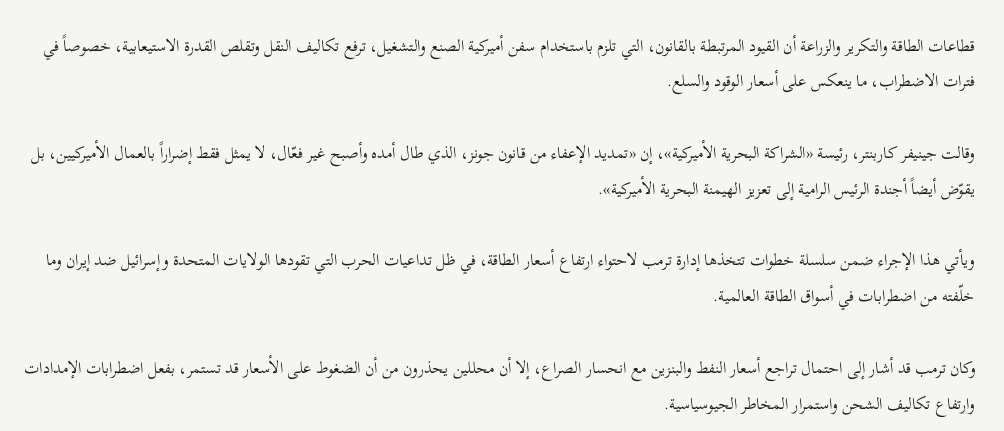قطاعات الطاقة والتكرير والزراعة أن القيود المرتبطة بالقانون، التي تلزم باستخدام سفن أميركية الصنع والتشغيل، ترفع تكاليف النقل وتقلص القدرة الاستيعابية، خصوصاً في فترات الاضطراب، ما ينعكس على أسعار الوقود والسلع.

وقالت جينيفر كاربنتر، رئيسة «الشراكة البحرية الأميركية»، إن «تمديد الإعفاء من قانون جونز، الذي طال أمده وأصبح غير فعّال، لا يمثل فقط إضراراً بالعمال الأميركيين، بل يقوّض أيضاً أجندة الرئيس الرامية إلى تعزيز الهيمنة البحرية الأميركية».

ويأتي هذا الإجراء ضمن سلسلة خطوات تتخذها إدارة ترمب لاحتواء ارتفاع أسعار الطاقة، في ظل تداعيات الحرب التي تقودها الولايات المتحدة وإسرائيل ضد إيران وما خلّفته من اضطرابات في أسواق الطاقة العالمية.

وكان ترمب قد أشار إلى احتمال تراجع أسعار النفط والبنزين مع انحسار الصراع، إلا أن محللين يحذرون من أن الضغوط على الأسعار قد تستمر، بفعل اضطرابات الإمدادات وارتفاع تكاليف الشحن واستمرار المخاطر الجيوسياسية.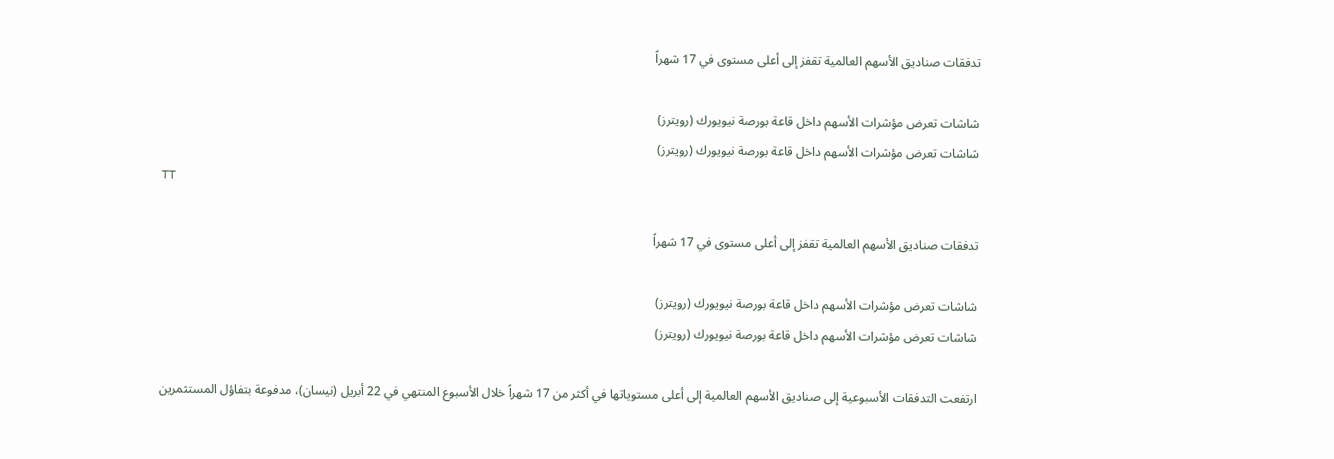تدفقات صناديق الأسهم العالمية تقفز إلى أعلى مستوى في 17 شهراً

شاشات تعرض مؤشرات الأسهم داخل قاعة بورصة نيويورك (رويترز)
شاشات تعرض مؤشرات الأسهم داخل قاعة بورصة نيويورك (رويترز)
TT

تدفقات صناديق الأسهم العالمية تقفز إلى أعلى مستوى في 17 شهراً

شاشات تعرض مؤشرات الأسهم داخل قاعة بورصة نيويورك (رويترز)
شاشات تعرض مؤشرات الأسهم داخل قاعة بورصة نيويورك (رويترز)

ارتفعت التدفقات الأسبوعية إلى صناديق الأسهم العالمية إلى أعلى مستوياتها في أكثر من 17 شهراً خلال الأسبوع المنتهي في 22 أبريل (نيسان)، مدفوعة بتفاؤل المستثمرين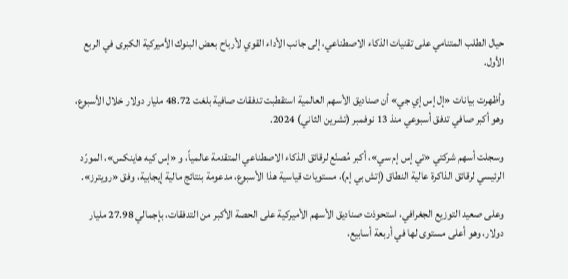حيال الطلب المتنامي على تقنيات الذكاء الاصطناعي، إلى جانب الأداء القوي لأرباح بعض البنوك الأميركية الكبرى في الربع الأول.

وأظهرت بيانات «إل إس إي جي» أن صناديق الأسهم العالمية استقطبت تدفقات صافية بلغت 48.72 مليار دولار خلال الأسبوع، وهو أكبر صافي تدفق أسبوعي منذ 13 نوفمبر (تشرين الثاني) 2024.

وسجلت أسهم شركتي «تي إس إم سي»، أكبر مُصنّع لرقائق الذكاء الاصطناعي المتقدمة عالمياً، و «إس كيه هاينكس»، المورّد الرئيسي لرقائق الذاكرة عالية النطاق (إتش بي إم)، مستويات قياسية هذا الأسبوع، مدعومة بنتائج مالية إيجابية، وفق «رويترز».

وعلى صعيد التوزيع الجغرافي، استحوذت صناديق الأسهم الأميركية على الحصة الأكبر من التدفقات، بإجمالي 27.98 مليار دولار، وهو أعلى مستوى لها في أربعة أسابيع،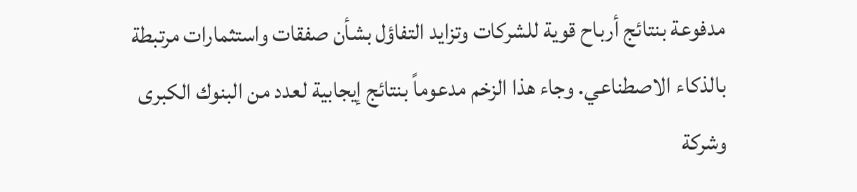مدفوعة بنتائج أرباح قوية للشركات وتزايد التفاؤل بشأن صفقات واستثمارات مرتبطة بالذكاء الاصطناعي. وجاء هذا الزخم مدعوماً بنتائج إيجابية لعدد من البنوك الكبرى وشركة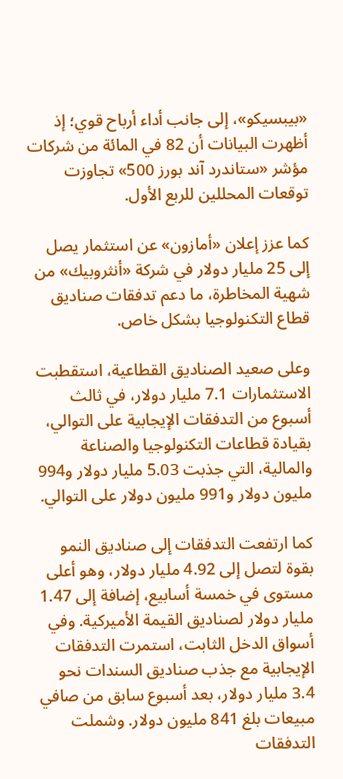«بيبسيكو»، إلى جانب أداء أرباح قوي؛ إذ أظهرت البيانات أن 82 في المائة من شركات مؤشر «ستاندرد آند بورز 500» تجاوزت توقعات المحللين للربع الأول.

كما عزز إعلان «أمازون» عن استثمار يصل إلى 25 مليار دولار في شركة «أنثروبيك» من شهية المخاطرة، ما دعم تدفقات صناديق قطاع التكنولوجيا بشكل خاص.

وعلى صعيد الصناديق القطاعية، استقطبت الاستثمارات 7.1 مليار دولار، في ثالث أسبوع من التدفقات الإيجابية على التوالي، بقيادة قطاعات التكنولوجيا والصناعة والمالية، التي جذبت 5.03 مليار دولار و994 مليون دولار و991 مليون دولار على التوالي.

كما ارتفعت التدفقات إلى صناديق النمو بقوة لتصل إلى 4.92 مليار دولار، وهو أعلى مستوى في خمسة أسابيع، إضافة إلى 1.47 مليار دولار لصناديق القيمة الأميركية. وفي أسواق الدخل الثابت، استمرت التدفقات الإيجابية مع جذب صناديق السندات نحو 3.4 مليار دولار، بعد أسبوع سابق من صافي مبيعات بلغ 841 مليون دولار. وشملت التدفقات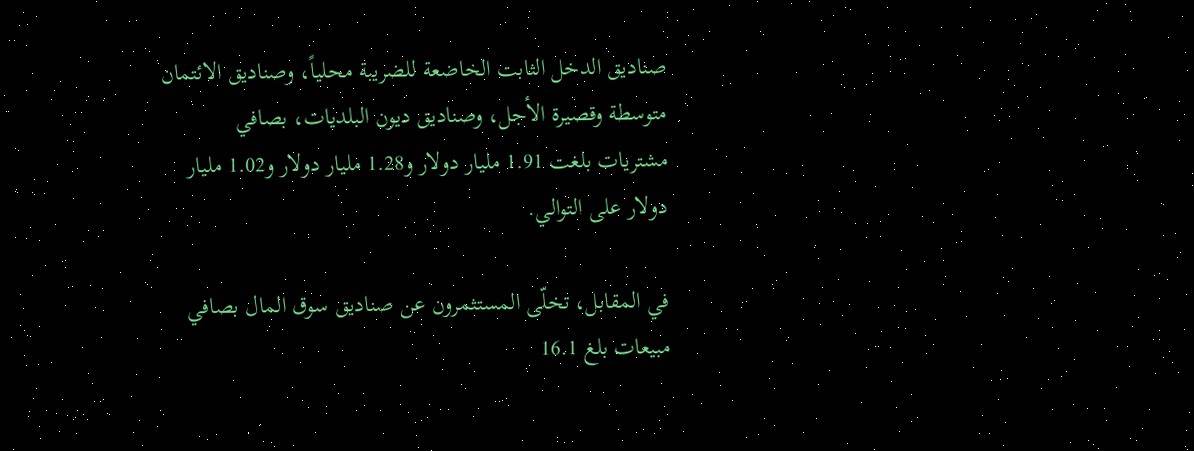صناديق الدخل الثابت الخاضعة للضريبة محلياً، وصناديق الائتمان متوسطة وقصيرة الأجل، وصناديق ديون البلديات، بصافي مشتريات بلغت 1.91 مليار دولار و1.28 مليار دولار و1.02 مليار دولار على التوالي.

في المقابل، تخلّى المستثمرون عن صناديق سوق المال بصافي مبيعات بلغ 16.1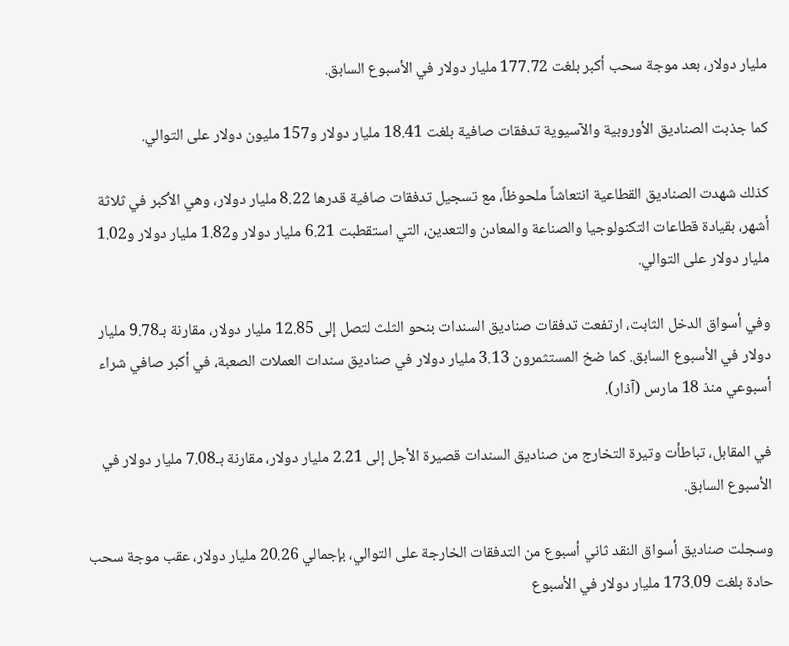مليار دولار، بعد موجة سحب أكبر بلغت 177.72 مليار دولار في الأسبوع السابق.

كما جذبت الصناديق الأوروبية والآسيوية تدفقات صافية بلغت 18.41 مليار دولار و157 مليون دولار على التوالي.

كذلك شهدت الصناديق القطاعية انتعاشاً ملحوظاً، مع تسجيل تدفقات صافية قدرها 8.22 مليار دولار، وهي الأكبر في ثلاثة أشهر، بقيادة قطاعات التكنولوجيا والصناعة والمعادن والتعدين، التي استقطبت 6.21 مليار دولار و1.82 مليار دولار و1.02 مليار دولار على التوالي.

وفي أسواق الدخل الثابت، ارتفعت تدفقات صناديق السندات بنحو الثلث لتصل إلى 12.85 مليار دولار، مقارنة بـ9.78 مليار دولار في الأسبوع السابق. كما ضخ المستثمرون 3.13 مليار دولار في صناديق سندات العملات الصعبة، في أكبر صافي شراء أسبوعي منذ 18 مارس (آذار).

في المقابل، تباطأت وتيرة التخارج من صناديق السندات قصيرة الأجل إلى 2.21 مليار دولار، مقارنة بـ7.08 مليار دولار في الأسبوع السابق.

وسجلت صناديق أسواق النقد ثاني أسبوع من التدفقات الخارجة على التوالي، بإجمالي 20.26 مليار دولار، عقب موجة سحب حادة بلغت 173.09 مليار دولار في الأسبوع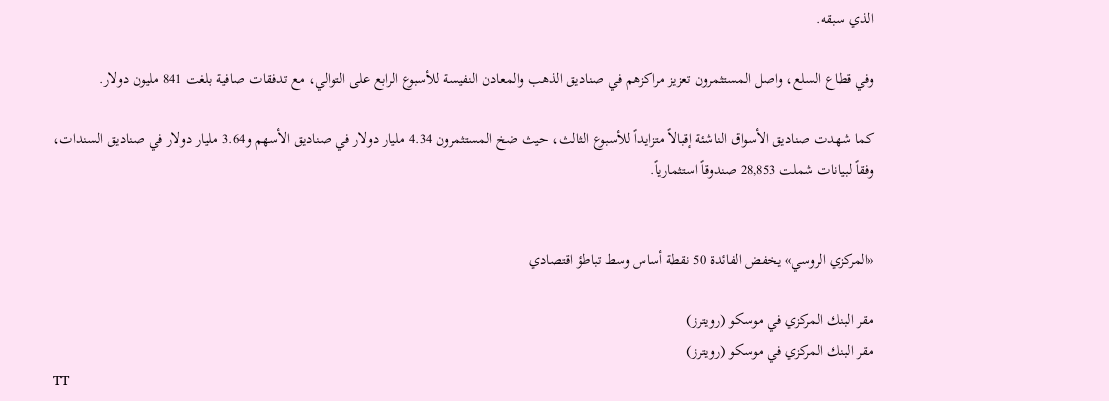الذي سبقه.

وفي قطاع السلع، واصل المستثمرون تعزيز مراكزهم في صناديق الذهب والمعادن النفيسة للأسبوع الرابع على التوالي، مع تدفقات صافية بلغت 841 مليون دولار.

كما شهدت صناديق الأسواق الناشئة إقبالاً متزايداً للأسبوع الثالث، حيث ضخ المستثمرون 4.34 مليار دولار في صناديق الأسهم و3.64 مليار دولار في صناديق السندات، وفقاً لبيانات شملت 28,853 صندوقاً استثمارياً.


«المركزي الروسي» يخفض الفائدة 50 نقطة أساس وسط تباطؤ اقتصادي

مقر البنك المركزي في موسكو (رويترز)
مقر البنك المركزي في موسكو (رويترز)
TT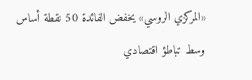«المركزي الروسي» يخفض الفائدة 50 نقطة أساس وسط تباطؤ اقتصادي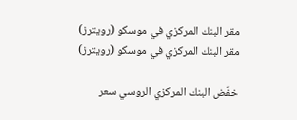مقر البنك المركزي في موسكو (رويترز)
مقر البنك المركزي في موسكو (رويترز)

خفّض البنك المركزي الروسي سعر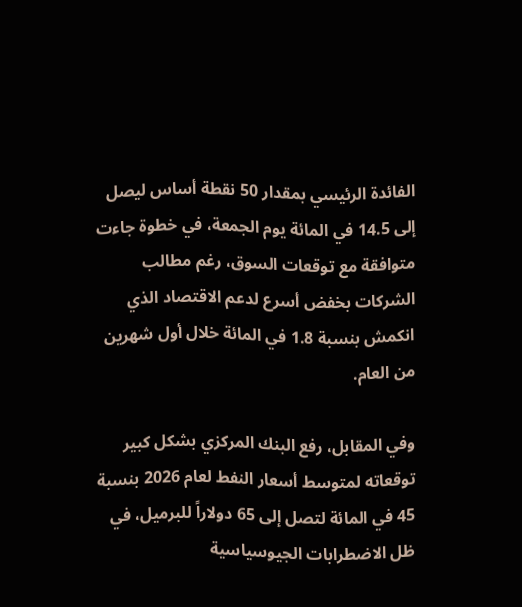الفائدة الرئيسي بمقدار 50 نقطة أساس ليصل إلى 14.5 في المائة يوم الجمعة، في خطوة جاءت متوافقة مع توقعات السوق، رغم مطالب الشركات بخفض أسرع لدعم الاقتصاد الذي انكمش بنسبة 1.8 في المائة خلال أول شهرين من العام.

وفي المقابل، رفع البنك المركزي بشكل كبير توقعاته لمتوسط أسعار النفط لعام 2026 بنسبة 45 في المائة لتصل إلى 65 دولاراً للبرميل، في ظل الاضطرابات الجيوسياسية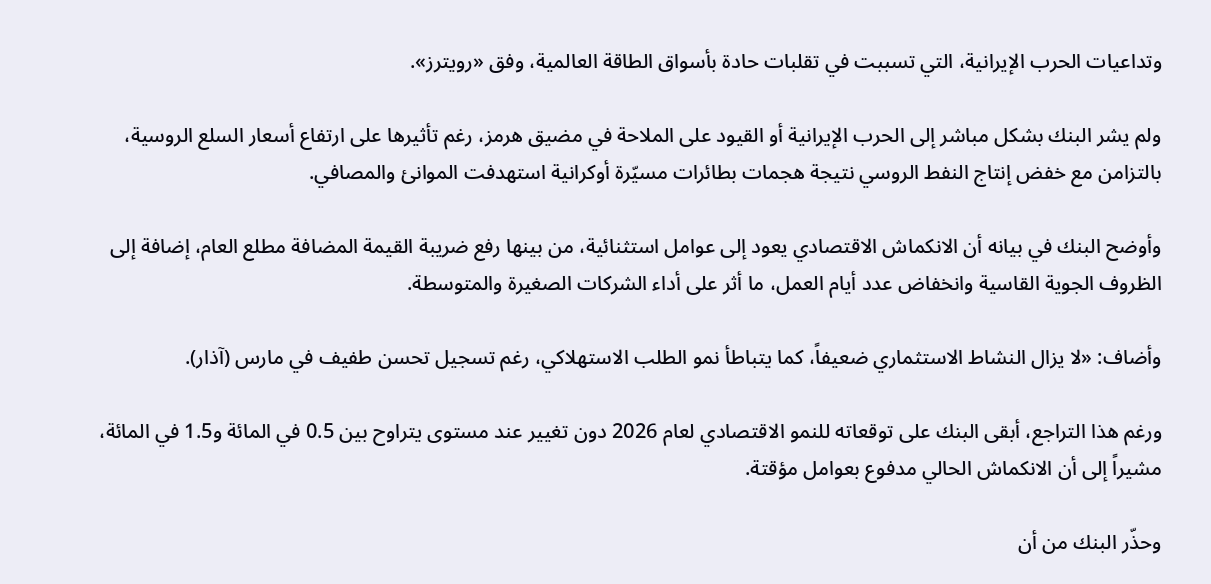وتداعيات الحرب الإيرانية، التي تسببت في تقلبات حادة بأسواق الطاقة العالمية، وفق «رويترز».

ولم يشر البنك بشكل مباشر إلى الحرب الإيرانية أو القيود على الملاحة في مضيق هرمز، رغم تأثيرها على ارتفاع أسعار السلع الروسية، بالتزامن مع خفض إنتاج النفط الروسي نتيجة هجمات بطائرات مسيّرة أوكرانية استهدفت الموانئ والمصافي.

وأوضح البنك في بيانه أن الانكماش الاقتصادي يعود إلى عوامل استثنائية، من بينها رفع ضريبة القيمة المضافة مطلع العام، إضافة إلى الظروف الجوية القاسية وانخفاض عدد أيام العمل، ما أثر على أداء الشركات الصغيرة والمتوسطة.

وأضاف: «لا يزال النشاط الاستثماري ضعيفاً، كما يتباطأ نمو الطلب الاستهلاكي، رغم تسجيل تحسن طفيف في مارس (آذار).

ورغم هذا التراجع، أبقى البنك على توقعاته للنمو الاقتصادي لعام 2026 دون تغيير عند مستوى يتراوح بين 0.5 في المائة و1.5 في المائة، مشيراً إلى أن الانكماش الحالي مدفوع بعوامل مؤقتة.

وحذّر البنك من أن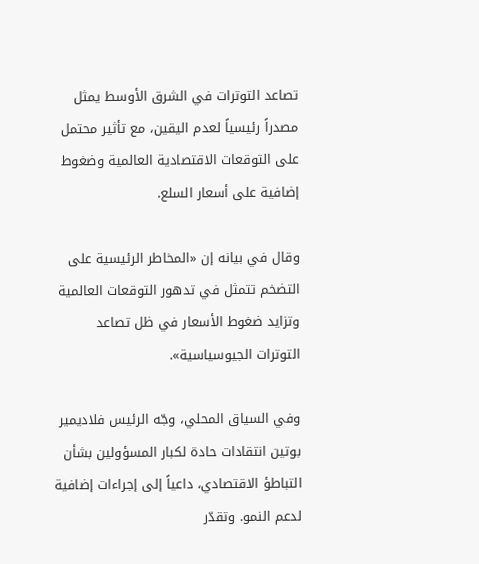تصاعد التوترات في الشرق الأوسط يمثل مصدراً رئيسياً لعدم اليقين، مع تأثير محتمل على التوقعات الاقتصادية العالمية وضغوط إضافية على أسعار السلع.

وقال في بيانه إن «المخاطر الرئيسية على التضخم تتمثل في تدهور التوقعات العالمية وتزايد ضغوط الأسعار في ظل تصاعد التوترات الجيوسياسية».

وفي السياق المحلي، وجّه الرئيس فلاديمير بوتين انتقادات حادة لكبار المسؤولين بشأن التباطؤ الاقتصادي، داعياً إلى إجراءات إضافية لدعم النمو. وتقدّر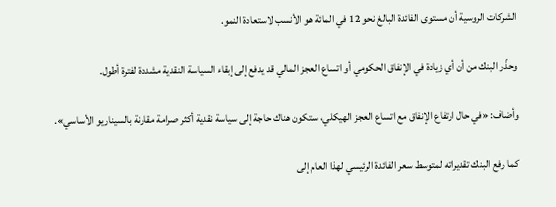الشركات الروسية أن مستوى الفائدة البالغ نحو 12 في المائة هو الأنسب لاستعادة النمو.

وحذّر البنك من أن أي زيادة في الإنفاق الحكومي أو اتساع العجز المالي قد يدفع إلى إبقاء السياسة النقدية مشددة لفترة أطول.

وأضاف: «في حال ارتفاع الإنفاق مع اتساع العجز الهيكلي، ستكون هناك حاجة إلى سياسة نقدية أكثر صرامة مقارنة بالسيناريو الأساسي».

كما رفع البنك تقديراته لمتوسط سعر الفائدة الرئيسي لهذا العام إلى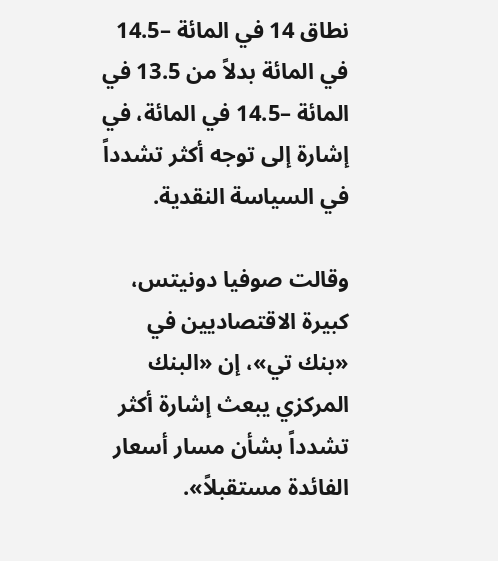نطاق 14 في المائة –14.5 في المائة بدلاً من 13.5 في المائة –14.5 في المائة، في إشارة إلى توجه أكثر تشدداً في السياسة النقدية.

وقالت صوفيا دونيتس، كبيرة الاقتصاديين في «بنك تي»، إن «البنك المركزي يبعث إشارة أكثر تشدداً بشأن مسار أسعار الفائدة مستقبلاً».